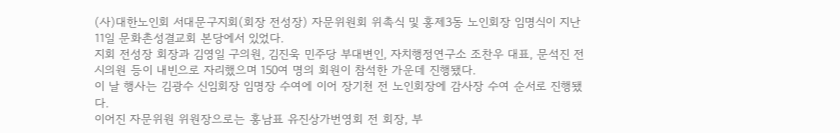(사)대한노인회 서대문구지회(회장 전성장) 자문위원회 위촉식 및 홍제3동 노인회장 임명식이 지난 11일 문화촌성결교회 본당에서 있었다.
지회 전성장 회장과 김영일 구의원, 김진욱 민주당 부대변인, 자치행정연구소 조찬우 대표, 문석진 전 시의원 등이 내빈으로 자리했으며 150여 명의 회원이 참석한 가운데 진행됐다.
이 날 행사는 김광수 신임회장 임명장 수여에 이어 장기천 전 노인회장에 감사장 수여 순서로 진행됐다.
이어진 자문위원 위원장으로는 홍남표 유진상가번영회 전 회장, 부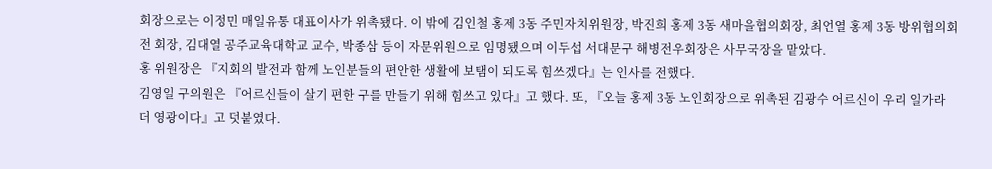회장으로는 이정민 매일유통 대표이사가 위촉됐다. 이 밖에 김인철 홍제 3동 주민자치위원장, 박진희 홍제 3동 새마을협의회장, 최언열 홍제 3동 방위협의회 전 회장, 김대열 공주교육대학교 교수, 박종삼 등이 자문위원으로 임명됐으며 이두섭 서대문구 해병전우회장은 사무국장을 맡았다.
홍 위원장은 『지회의 발전과 함께 노인분들의 편안한 생활에 보탬이 되도록 힘쓰겠다』는 인사를 전했다.
김영일 구의원은 『어르신들이 살기 편한 구를 만들기 위해 힘쓰고 있다』고 했다. 또, 『오늘 홍제 3동 노인회장으로 위촉된 김광수 어르신이 우리 일가라 더 영광이다』고 덧붙였다.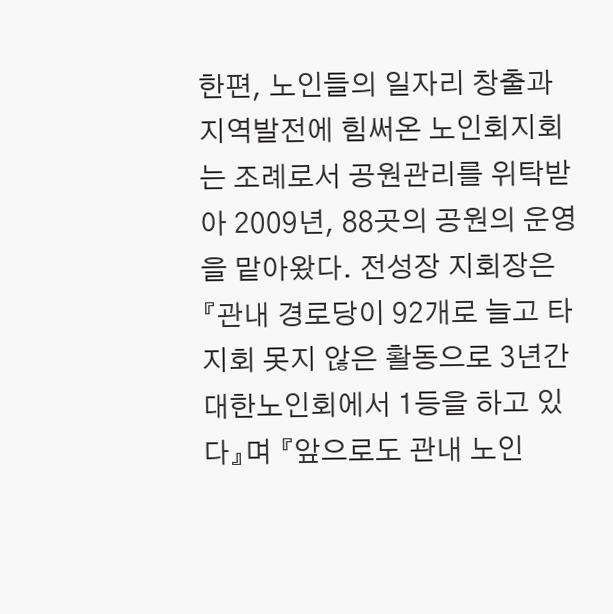한편, 노인들의 일자리 창출과 지역발전에 힘써온 노인회지회는 조례로서 공원관리를 위탁받아 2009년, 88곳의 공원의 운영을 맡아왔다. 전성장 지회장은 『관내 경로당이 92개로 늘고 타지회 못지 않은 활동으로 3년간 대한노인회에서 1등을 하고 있다』며 『앞으로도 관내 노인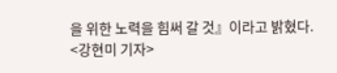을 위한 노력을 힘써 갈 것』이라고 밝혔다.
<강현미 기자>